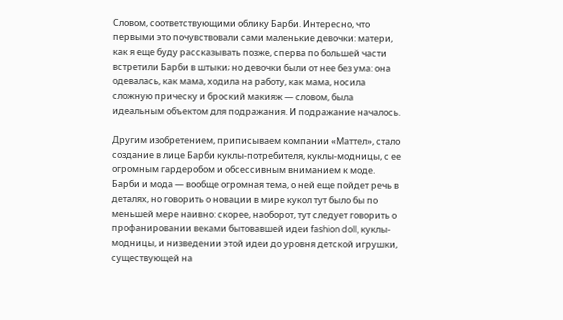Словом, соответствующими облику Барби. Интересно, что первыми это почувствовали сами маленькие девочки: матери, как я еще буду рассказывать позже, сперва по большей части встретили Барби в штыки; но девочки были от нее без ума: она одевалась, как мама, ходила на работу, как мама, носила сложную прическу и броский макияж — словом, была идеальным объектом для подражания. И подражание началось.

Другим изобретением, приписываем компании «Маттел», стало создание в лице Барби куклы-потребителя, куклы-модницы, с ее огромным гардеробом и обсессивным вниманием к моде. Барби и мода — вообще огромная тема, о ней еще пойдет речь в деталях, но говорить о новации в мире кукол тут было бы по меньшей мере наивно: скорее, наоборот, тут следует говорить о профанировании веками бытовавшей идеи fashion doll, куклы-модницы, и низведении этой идеи до уровня детской игрушки, существующей на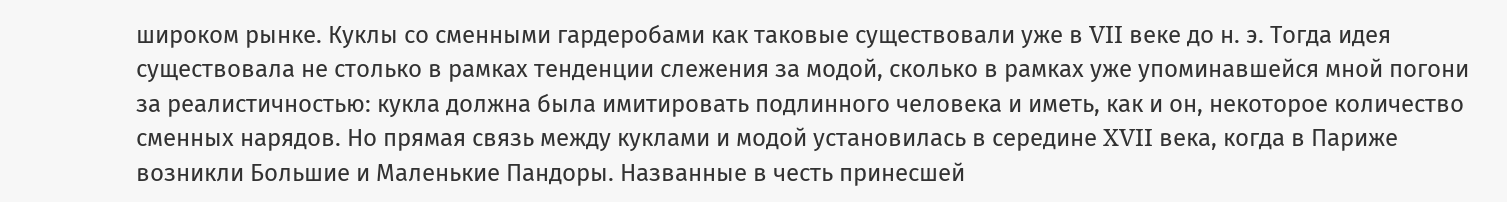широком рынке. Куклы со сменными гардеробами как таковые существовали уже в VII веке до н. э. Тогда идея существовала не столько в рамках тенденции слежения за модой, сколько в рамках уже упоминавшейся мной погони за реалистичностью: кукла должна была имитировать подлинного человека и иметь, как и он, некоторое количество сменных нарядов. Но прямая связь между куклами и модой установилась в середине XVII века, когда в Париже возникли Большие и Маленькие Пандоры. Названные в честь принесшей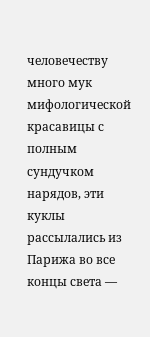человечеству много мук мифологической красавицы с полным сундучком нарядов, эти куклы рассылались из Парижа во все концы света —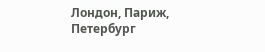Лондон, Париж, Петербург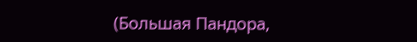(Большая Пандора,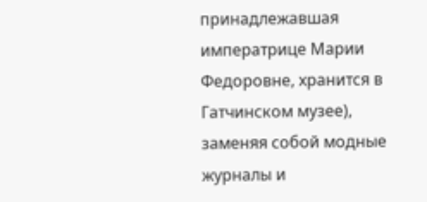принадлежавшая императрице Марии Федоровне, хранится в Гатчинском музее), заменяя собой модные журналы и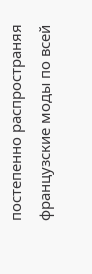постепенно распространяя французские моды по всей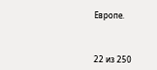Европе.



22 из 250